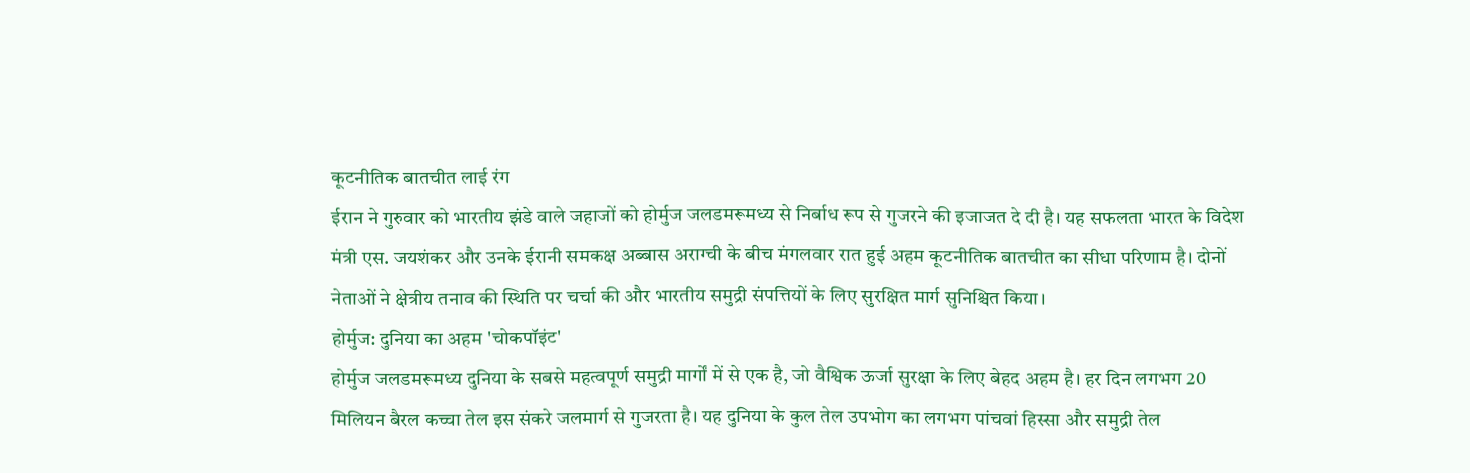कूटनीतिक बातचीत लाई रंग
ईरान ने गुरुवार को भारतीय झंडे वाले जहाजों को होर्मुज जलडमरूमध्य से निर्बाध रूप से गुजरने की इजाजत दे दी है। यह सफलता भारत के विदेश मंत्री एस. जयशंकर और उनके ईरानी समकक्ष अब्बास अराग्ची के बीच मंगलवार रात हुई अहम कूटनीतिक बातचीत का सीधा परिणाम है। दोनों नेताओं ने क्षेत्रीय तनाव की स्थिति पर चर्चा की और भारतीय समुद्री संपत्तियों के लिए सुरक्षित मार्ग सुनिश्चित किया।
होर्मुज: दुनिया का अहम 'चोकपॉइंट'
होर्मुज जलडमरूमध्य दुनिया के सबसे महत्वपूर्ण समुद्री मार्गों में से एक है, जो वैश्विक ऊर्जा सुरक्षा के लिए बेहद अहम है। हर दिन लगभग 20 मिलियन बैरल कच्चा तेल इस संकरे जलमार्ग से गुजरता है। यह दुनिया के कुल तेल उपभोग का लगभग पांचवां हिस्सा और समुद्री तेल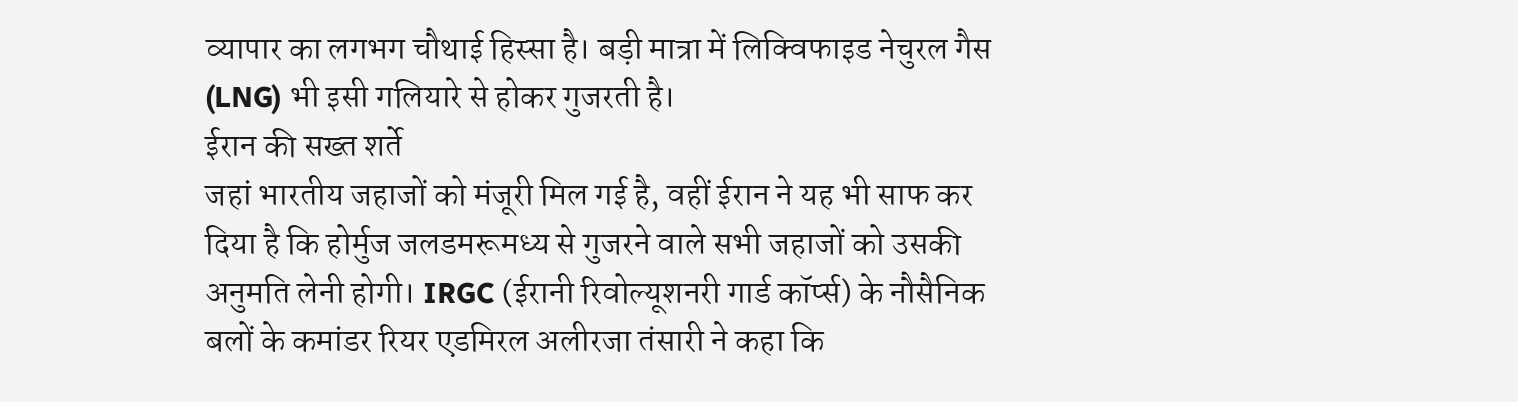व्यापार का लगभग चौथाई हिस्सा है। बड़ी मात्रा में लिक्विफाइड नेचुरल गैस (LNG) भी इसी गलियारे से होकर गुजरती है।
ईरान की सख्त शर्ते
जहां भारतीय जहाजों को मंजूरी मिल गई है, वहीं ईरान ने यह भी साफ कर दिया है कि होर्मुज जलडमरूमध्य से गुजरने वाले सभी जहाजों को उसकी अनुमति लेनी होगी। IRGC (ईरानी रिवोल्यूशनरी गार्ड कॉर्प्स) के नौसैनिक बलों के कमांडर रियर एडमिरल अलीरजा तंसारी ने कहा कि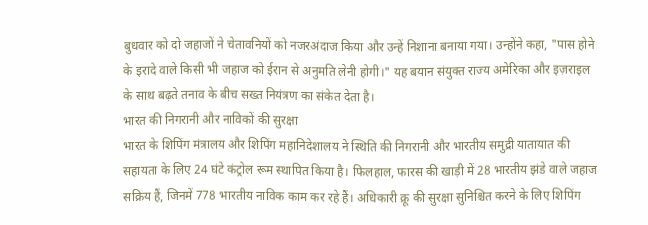बुधवार को दो जहाजों ने चेतावनियों को नजरअंदाज किया और उन्हें निशाना बनाया गया। उन्होंने कहा, "पास होने के इरादे वाले किसी भी जहाज को ईरान से अनुमति लेनी होगी।" यह बयान संयुक्त राज्य अमेरिका और इज़राइल के साथ बढ़ते तनाव के बीच सख्त नियंत्रण का संकेत देता है।
भारत की निगरानी और नाविकों की सुरक्षा
भारत के शिपिंग मंत्रालय और शिपिंग महानिदेशालय ने स्थिति की निगरानी और भारतीय समुद्री यातायात की सहायता के लिए 24 घंटे कंट्रोल रूम स्थापित किया है। फिलहाल, फारस की खाड़ी में 28 भारतीय झंडे वाले जहाज सक्रिय हैं, जिनमें 778 भारतीय नाविक काम कर रहे हैं। अधिकारी क्रू की सुरक्षा सुनिश्चित करने के लिए शिपिंग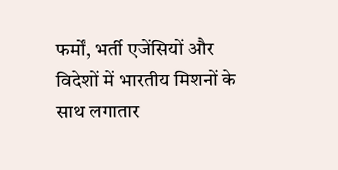फर्मों, भर्ती एजेंसियों और विदेशों में भारतीय मिशनों के साथ लगातार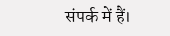संपर्क में हैं।